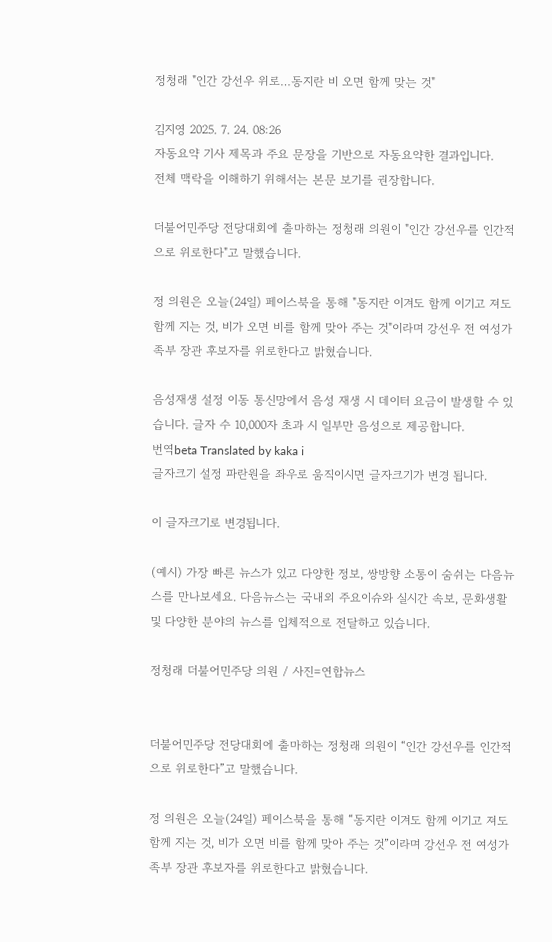정청래 "인간 강선우 위로…동지란 비 오면 함께 맞는 것"

김지영 2025. 7. 24. 08:26
자동요약 기사 제목과 주요 문장을 기반으로 자동요약한 결과입니다.
전체 맥락을 이해하기 위해서는 본문 보기를 권장합니다.

더불어민주당 전당대회에 출마하는 정청래 의원이 "인간 강선우를 인간적으로 위로한다"고 말했습니다.

정 의원은 오늘(24일) 페이스북을 통해 "동지란 이겨도 함께 이기고 져도 함께 지는 것, 비가 오면 비를 함께 맞아 주는 것"이라며 강선우 전 여성가족부 장관 후보자를 위로한다고 밝혔습니다.

음성재생 설정 이동 통신망에서 음성 재생 시 데이터 요금이 발생할 수 있습니다. 글자 수 10,000자 초과 시 일부만 음성으로 제공합니다.
번역beta Translated by kaka i
글자크기 설정 파란원을 좌우로 움직이시면 글자크기가 변경 됩니다.

이 글자크기로 변경됩니다.

(예시) 가장 빠른 뉴스가 있고 다양한 정보, 쌍방향 소통이 숨쉬는 다음뉴스를 만나보세요. 다음뉴스는 국내외 주요이슈와 실시간 속보, 문화생활 및 다양한 분야의 뉴스를 입체적으로 전달하고 있습니다.

정청래 더불어민주당 의원 / 사진=연합뉴스


더불어민주당 전당대회에 출마하는 정청래 의원이 “인간 강선우를 인간적으로 위로한다”고 말했습니다.

정 의원은 오늘(24일) 페이스북을 통해 “동지란 이겨도 함께 이기고 져도 함께 지는 것, 비가 오면 비를 함께 맞아 주는 것”이라며 강선우 전 여성가족부 장관 후보자를 위로한다고 밝혔습니다.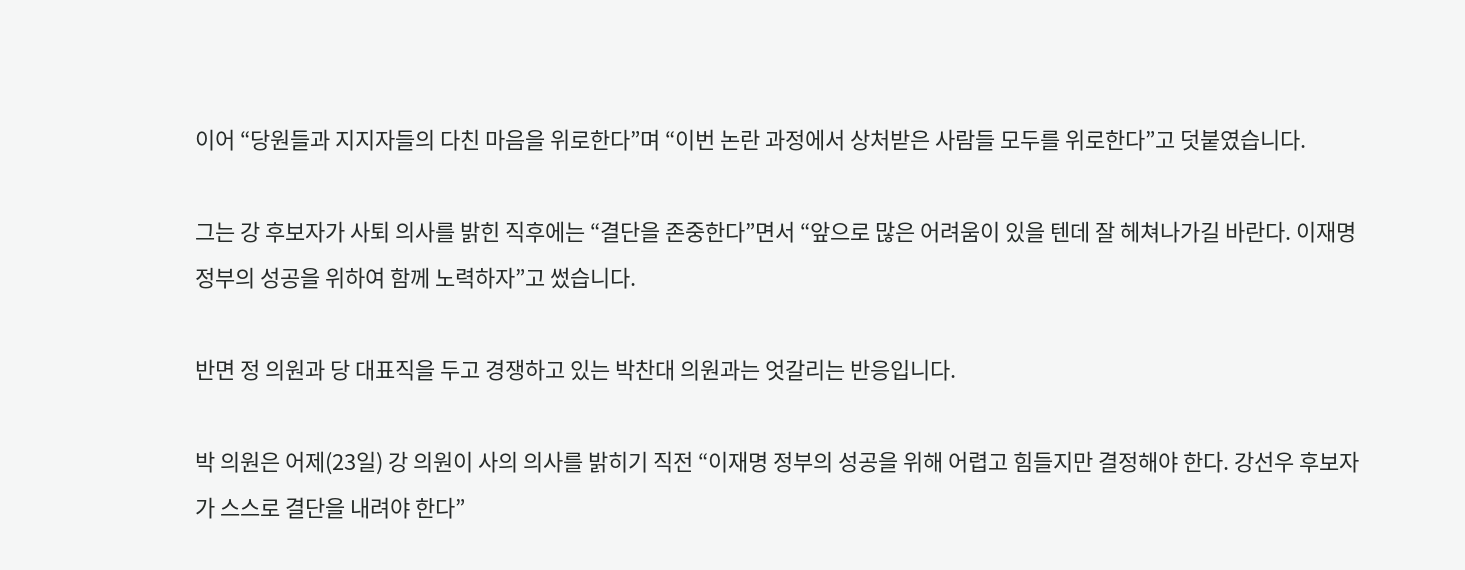이어 “당원들과 지지자들의 다친 마음을 위로한다”며 “이번 논란 과정에서 상처받은 사람들 모두를 위로한다”고 덧붙였습니다.

그는 강 후보자가 사퇴 의사를 밝힌 직후에는 “결단을 존중한다”면서 “앞으로 많은 어려움이 있을 텐데 잘 헤쳐나가길 바란다. 이재명 정부의 성공을 위하여 함께 노력하자”고 썼습니다.

반면 정 의원과 당 대표직을 두고 경쟁하고 있는 박찬대 의원과는 엇갈리는 반응입니다.

박 의원은 어제(23일) 강 의원이 사의 의사를 밝히기 직전 “이재명 정부의 성공을 위해 어렵고 힘들지만 결정해야 한다. 강선우 후보자가 스스로 결단을 내려야 한다”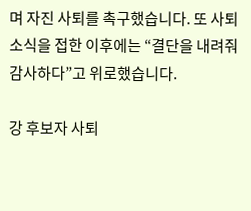며 자진 사퇴를 촉구했습니다. 또 사퇴 소식을 접한 이후에는 “결단을 내려줘 감사하다”고 위로했습니다.

강 후보자 사퇴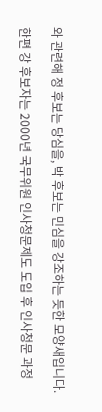와 관련해 정 후보는 당심을, 박 후보는 민심을 강조하는 듯한 모양새입니다.

한편 강 후보자는 2000년 국무위원 인사청문제도 도입 후 인사청문 과정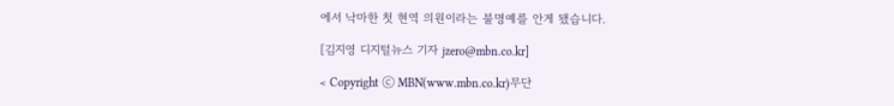에서 낙마한 첫 현역 의원이라는 불명예를 안게 됐습니다.

[김지영 디지털뉴스 기자 jzero@mbn.co.kr]

< Copyright ⓒ MBN(www.mbn.co.kr)무단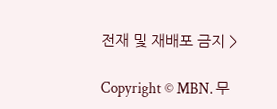전재 및 재배포 금지 >

Copyright © MBN. 무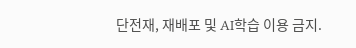단전재, 재배포 및 AI학습 이용 금지.